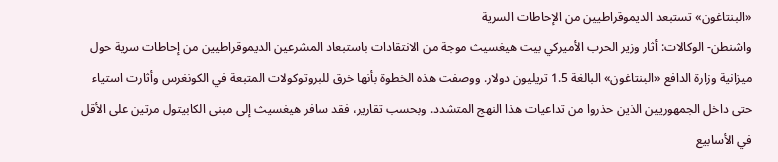«البنتاغون» تستبعد الديموقراطيين من الإحاطات السرية
واشنطن- الوكالات: أثار وزير الحرب الأميركي بيت هيغسيث موجة من الانتقادات باستبعاد المشرعين الديموقراطيين من إحاطات سرية حول ميزانية وزارة الدافع «البنتاغون» البالغة 1.5 تريليون دولار. ووصفت هذه الخطوة بأنها خرق للبروتوكولات المتبعة في الكونغرس وأثارت استياء حتى داخل الجمهوريين الذين حذروا من تداعيات هذا النهج المتشدد. وبحسب تقارير، فقد سافر هيغسيث إلى مبنى الكابيتول مرتين على الأقل في الأسابيع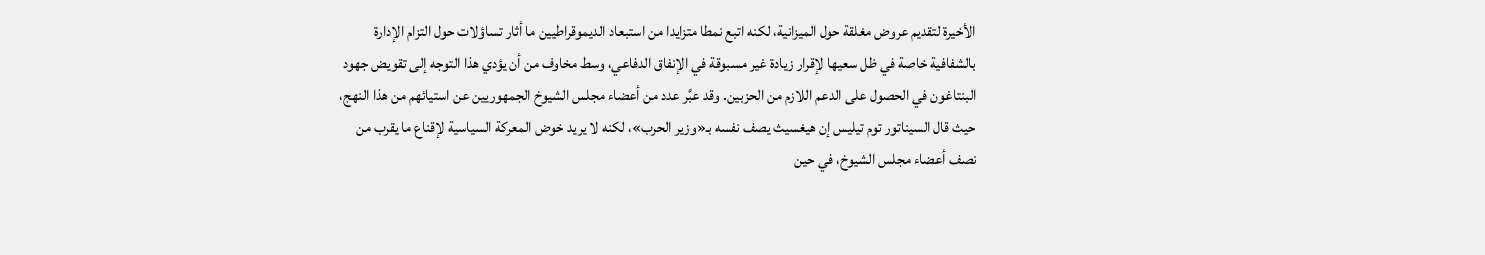الأخيرة لتقديم عروض مغلقة حول الميزانية، لكنه اتبع نمطا متزايدا من استبعاد الديموقراطيين ما أثار تساؤلات حول التزام الإدارة بالشفافية خاصة في ظل سعيها لإقرار زيادة غير مسبوقة في الإنفاق الدفاعي، وسط مخاوف من أن يؤدي هذا التوجه إلى تقويض جهود البنتاغون في الحصول على الدعم اللازم من الحزبين. وقد عبَّر عدد من أعضاء مجلس الشيوخ الجمهوريين عن استيائهم من هذا النهج، حيث قال السيناتور توم تيليس إن هيغسيث يصف نفسه بـ«وزير الحرب»، لكنه لا يريد خوض المعركة السياسية لإقناع ما يقرب من نصف أعضاء مجلس الشيوخ، في حين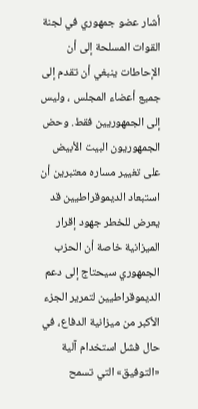أشار عضو جمهوري في لجنة القوات المسلحة إلى أن الإحاطات ينبغي أن تقدم إلى جميع أعضاء المجلس ، وليس إلى الجمهوريين فقط. وحض الجمهوريون البيت الأبيض على تغيير مساره معتبرين أن استبعاد الديموقراطيين قد يعرض للخطر جهود إقرار الميزانية خاصة أن الحزب الجمهوري سيحتاج إلى دعم الديموقراطيين لتمرير الجزء الأكبر من ميزانية الدفاع، في حال فشل استخدام آلية «التوفيق» التي تسمح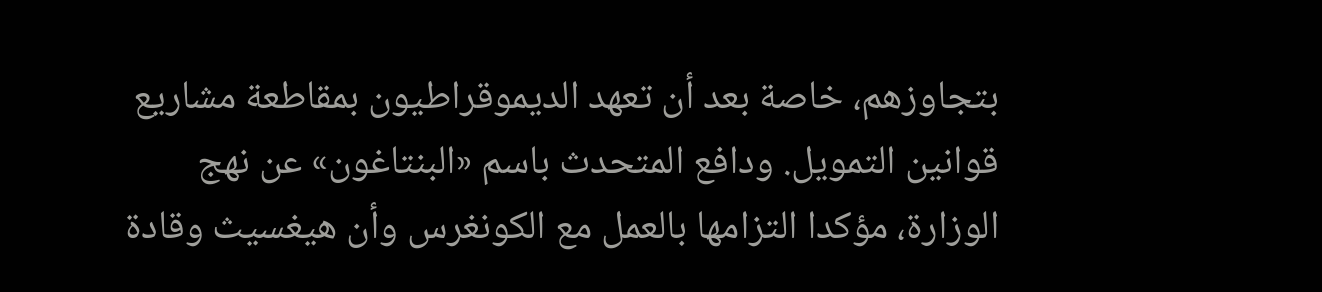بتجاوزهم، خاصة بعد أن تعهد الديموقراطيون بمقاطعة مشاريع قوانين التمويل. ودافع المتحدث باسم «البنتاغون» عن نهج الوزارة، مؤكدا التزامها بالعمل مع الكونغرس وأن هيغسيث وقادة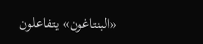«البنتاغون» يتفاعلون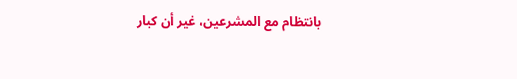بانتظام مع المشرعين، غير أن كبار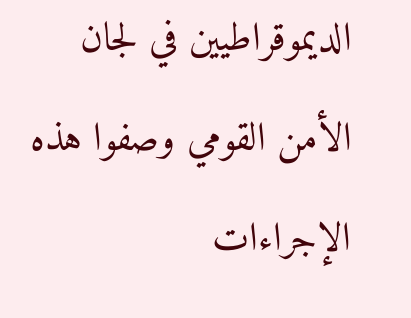الديموقراطيين في لجان الأمن القومي وصفوا هذه الإجراءات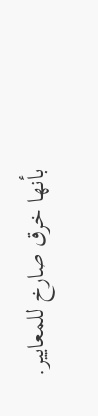بأنها خرق صارخ للمعايير.